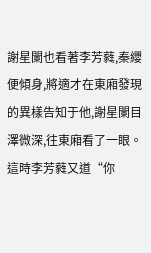謝星闌也看著李芳蕤,秦纓便傾身,將適才在東廂發現的異樣告知于他,謝星闌目澤微深,往東廂看了一眼。
這時李芳蕤又道“你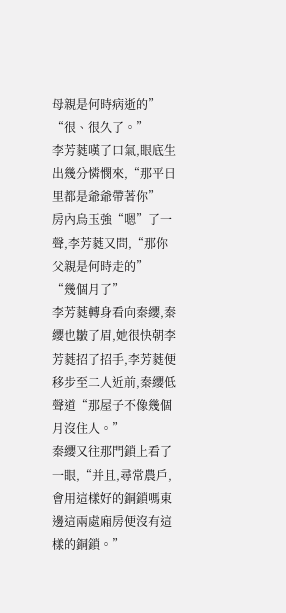母親是何時病逝的”
“很、很久了。”
李芳蕤嘆了口氣,眼底生出幾分憐憫來,“那平日里都是爺爺帶著你”
房內烏玉強“嗯”了一聲,李芳蕤又問,“那你父親是何時走的”
“幾個月了”
李芳蕤轉身看向秦纓,秦纓也皺了眉,她很快朝李芳蕤招了招手,李芳蕤便移步至二人近前,秦纓低聲道“那屋子不像幾個月沒住人。”
秦纓又往那門鎖上看了一眼,“并且,尋常農戶,會用這樣好的銅鎖嗎東邊這兩處廂房便沒有這樣的銅鎖。”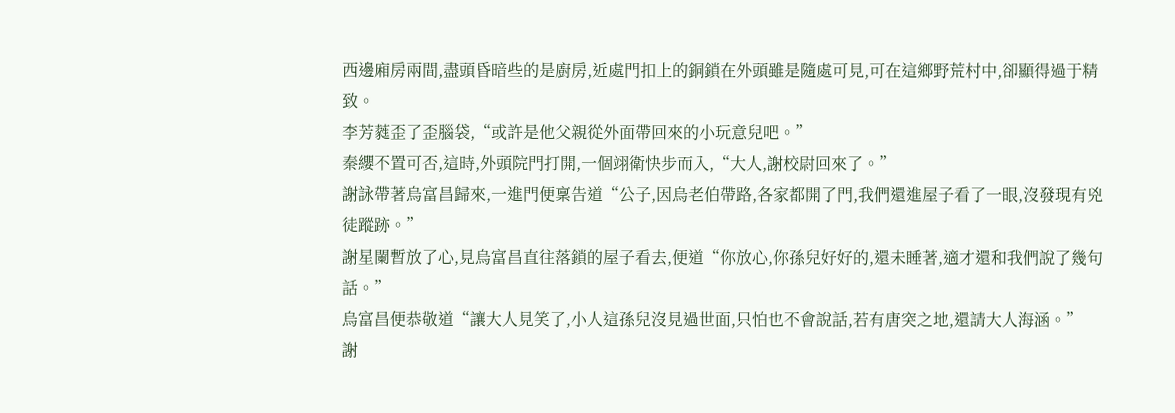西邊廂房兩間,盡頭昏暗些的是廚房,近處門扣上的銅鎖在外頭雖是隨處可見,可在這鄉野荒村中,卻顯得過于精致。
李芳蕤歪了歪腦袋,“或許是他父親從外面帶回來的小玩意兒吧。”
秦纓不置可否,這時,外頭院門打開,一個翊衛快步而入,“大人,謝校尉回來了。”
謝詠帶著烏富昌歸來,一進門便稟告道“公子,因烏老伯帶路,各家都開了門,我們還進屋子看了一眼,沒發現有兇徒蹤跡。”
謝星闌暫放了心,見烏富昌直往落鎖的屋子看去,便道“你放心,你孫兒好好的,還未睡著,適才還和我們說了幾句話。”
烏富昌便恭敬道“讓大人見笑了,小人這孫兒沒見過世面,只怕也不會說話,若有唐突之地,還請大人海涵。”
謝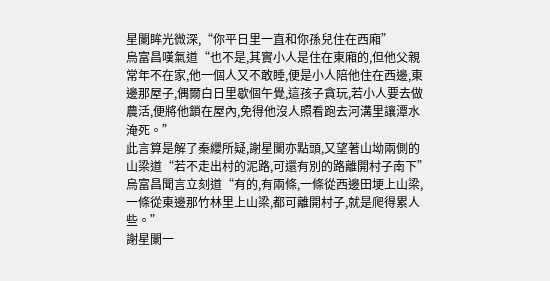星闌眸光微深,“你平日里一直和你孫兒住在西廂”
烏富昌嘆氣道“也不是,其實小人是住在東廂的,但他父親常年不在家,他一個人又不敢睡,便是小人陪他住在西邊,東邊那屋子,偶爾白日里歇個午覺,這孩子貪玩,若小人要去做農活,便將他鎖在屋內,免得他沒人照看跑去河溝里讓潭水淹死。”
此言算是解了秦纓所疑,謝星闌亦點頭,又望著山坳兩側的山梁道“若不走出村的泥路,可還有別的路離開村子南下”
烏富昌聞言立刻道“有的,有兩條,一條從西邊田埂上山梁,一條從東邊那竹林里上山梁,都可離開村子,就是爬得累人些。”
謝星闌一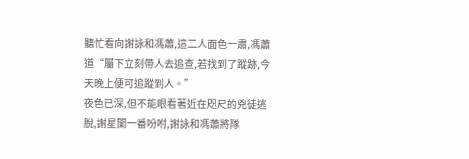聽忙看向謝詠和馮蕭,這二人面色一肅,馮蕭道“屬下立刻帶人去追查,若找到了蹤跡,今天晚上便可追蹤到人。”
夜色已深,但不能眼看著近在咫尺的兇徒逃脫,謝星闌一番吩咐,謝詠和馮蕭將隊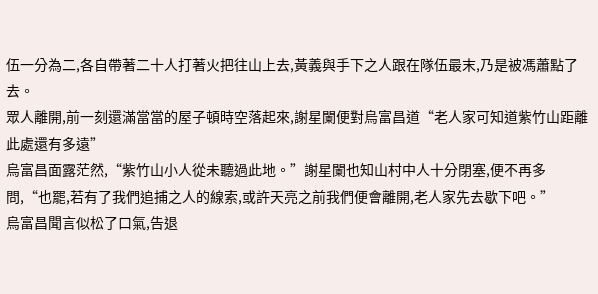伍一分為二,各自帶著二十人打著火把往山上去,黃義與手下之人跟在隊伍最末,乃是被馮蕭點了去。
眾人離開,前一刻還滿當當的屋子頓時空落起來,謝星闌便對烏富昌道“老人家可知道紫竹山距離此處還有多遠”
烏富昌面露茫然,“紫竹山小人從未聽過此地。”謝星闌也知山村中人十分閉塞,便不再多問,“也罷,若有了我們追捕之人的線索,或許天亮之前我們便會離開,老人家先去歇下吧。”
烏富昌聞言似松了口氣,告退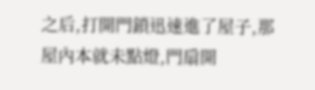之后,打開門鎖迅速進了屋子,那屋內本就未點燈,門扇開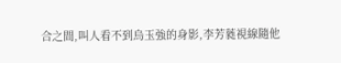合之間,叫人看不到烏玉強的身影,李芳蕤視線隨他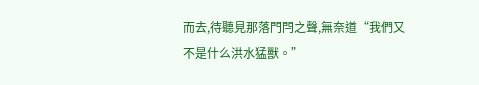而去,待聽見那落門閂之聲,無奈道“我們又不是什么洪水猛獸。”